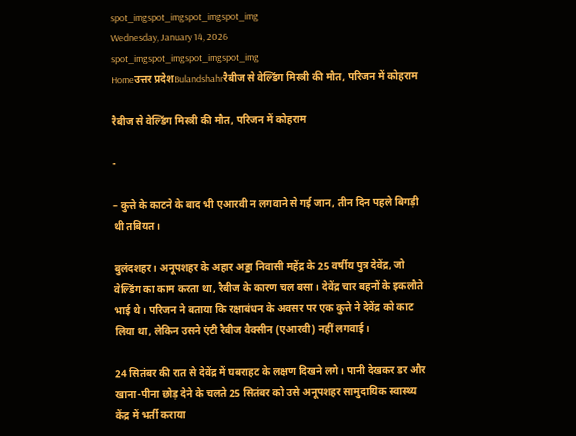spot_imgspot_imgspot_imgspot_img
Wednesday, January 14, 2026
spot_imgspot_imgspot_imgspot_img
Homeउत्तर प्रदेशBulandshahrरैबीज से वेल्डिंग मिस्त्री की मौत, परिजन में कोहराम

रैबीज से वेल्डिंग मिस्त्री की मौत, परिजन में कोहराम

-

– कुत्ते के काटने के बाद भी एआरवी न लगवाने से गई जान, तीन दिन पहले बिगड़ी थी तबियत।

बुलंदशहर। अनूपशहर के अहार अड्डा निवासी महेंद्र के 25 वर्षीय पुत्र देवेंद्र, जो वेल्डिंग का काम करता था, रैबीज के कारण चल बसा। देवेंद्र चार बहनों के इकलौते भाई थे। परिजन ने बताया कि रक्षाबंधन के अवसर पर एक कुत्ते ने देवेंद्र को काट लिया था, लेकिन उसने एंटी रैबीज वैक्सीन (एआरवी) नहीं लगवाई।

24 सितंबर की रात से देवेंद्र में घबराहट के लक्षण दिखने लगे। पानी देखकर डर और खाना-पीना छोड़ देने के चलते 25 सितंबर को उसे अनूपशहर सामुदायिक स्वास्थ्य केंद्र में भर्ती कराया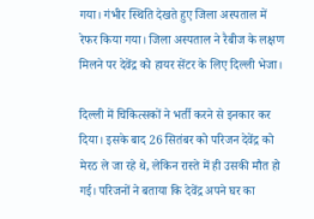गया। गंभीर स्थिति देखते हुए जिला अस्पताल में रेफर किया गया। जिला अस्पताल ने रैबीज के लक्षण मिलने पर देवेंद्र को हायर सेंटर के लिए दिल्ली भेजा।

दिल्ली में चिकित्सकों ने भर्ती करने से इनकार कर दिया। इसके बाद 26 सितंबर को परिजन देवेंद्र को मेरठ ले जा रहे थे, लेकिन रास्ते में ही उसकी मौत हो गई। परिजनों ने बताया कि देवेंद्र अपने घर का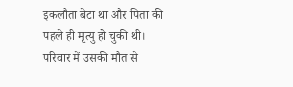इकलौता बेटा था और पिता की पहले ही मृत्यु हो चुकी थी। परिवार में उसकी मौत से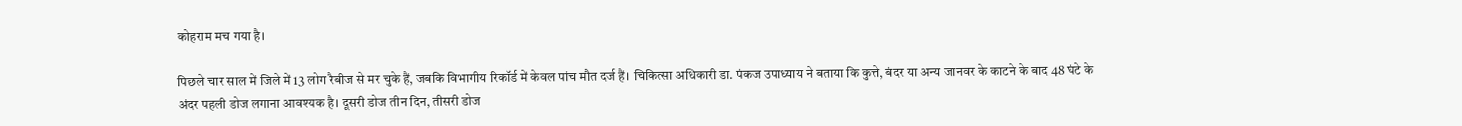कोहराम मच गया है।

पिछले चार साल में जिले में 13 लोग रैबीज से मर चुके हैं, जबकि विभागीय रिकॉर्ड में केवल पांच मौत दर्ज हैं। चिकित्सा अधिकारी डा. पंकज उपाध्याय ने बताया कि कुत्ते, बंदर या अन्य जानवर के काटने के बाद 48 घंटे के अंदर पहली डोज लगाना आवश्यक है। दूसरी डोज तीन दिन, तीसरी डोज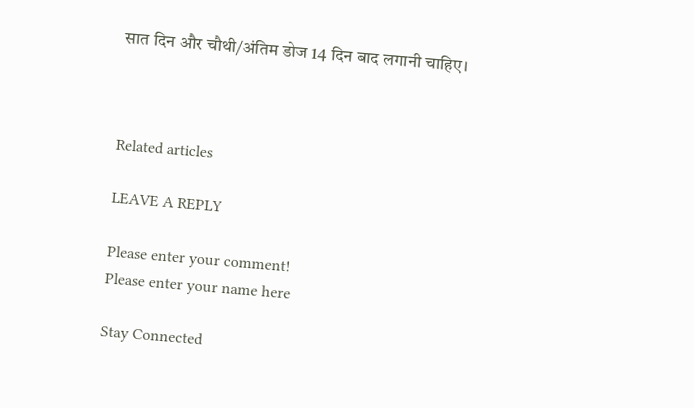सात दिन और चौथी/अंतिम डोज 14 दिन बाद लगानी चाहिए।



Related articles

LEAVE A REPLY

Please enter your comment!
Please enter your name here

Stay Connected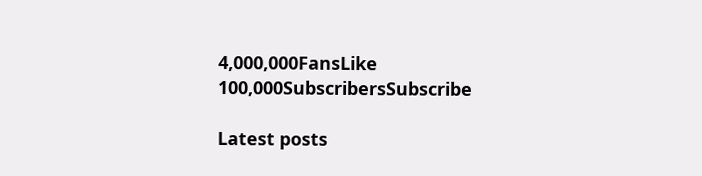4,000,000FansLike
100,000SubscribersSubscribe

Latest posts